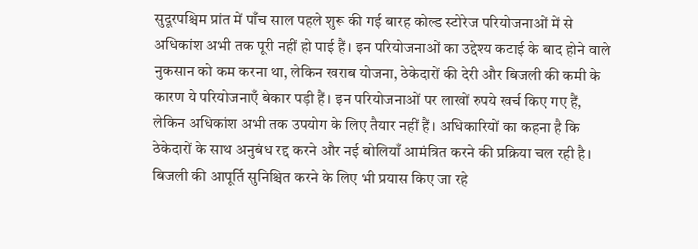सुदूरपश्चिम प्रांत में पाँच साल पहले शुरू की गई बारह कोल्ड स्टोरेज परियोजनाओं में से अधिकांश अभी तक पूरी नहीं हो पाई हैं। इन परियोजनाओं का उद्देश्य कटाई के बाद होने वाले नुकसान को कम करना था, लेकिन खराब योजना, ठेकेदारों की देरी और बिजली की कमी के कारण ये परियोजनाएँ बेकार पड़ी हैं। इन परियोजनाओं पर लाखों रुपये खर्च किए गए हैं, लेकिन अधिकांश अभी तक उपयोग के लिए तैयार नहीं हैं। अधिकारियों का कहना है कि ठेकेदारों के साथ अनुबंध रद्द करने और नई बोलियाँ आमंत्रित करने की प्रक्रिया चल रही है। बिजली की आपूर्ति सुनिश्चित करने के लिए भी प्रयास किए जा रहे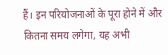हैं। इन परियोजनाओं के पूरा होने में और कितना समय लगेगा, यह अभी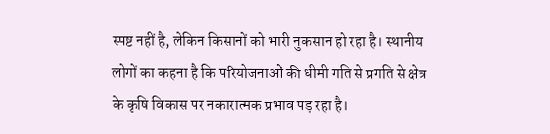स्पष्ट नहीं है, लेकिन किसानों को भारी नुकसान हो रहा है। स्थानीय लोगों का कहना है कि परियोजनाओं की धीमी गति से प्रगति से क्षेत्र के कृषि विकास पर नकारात्मक प्रभाव पड़ रहा है।